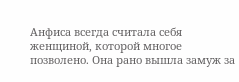Анфиса всегда считала себя женщиной, которой многое позволено. Она рано вышла замуж за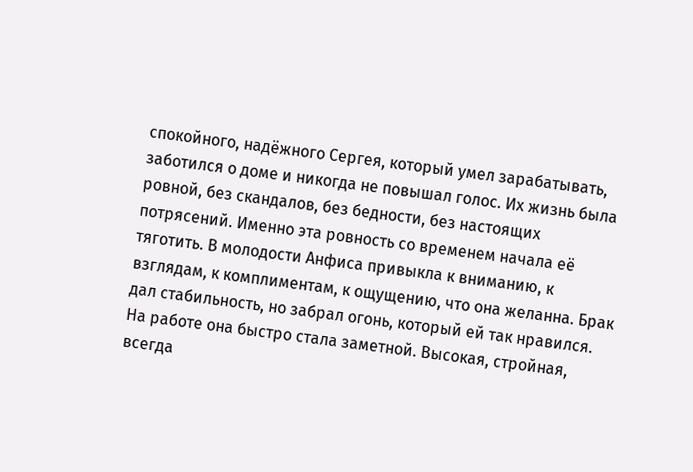спокойного, надёжного Сергея, который умел зарабатывать, заботился о доме и никогда не повышал голос. Их жизнь была ровной, без скандалов, без бедности, без настоящих потрясений. Именно эта ровность со временем начала её тяготить. В молодости Анфиса привыкла к вниманию, к взглядам, к комплиментам, к ощущению, что она желанна. Брак дал стабильность, но забрал огонь, который ей так нравился.
На работе она быстро стала заметной. Высокая, стройная, всегда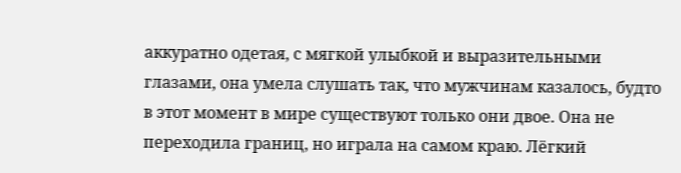аккуратно одетая, с мягкой улыбкой и выразительными глазами, она умела слушать так, что мужчинам казалось, будто в этот момент в мире существуют только они двое. Она не переходила границ, но играла на самом краю. Лёгкий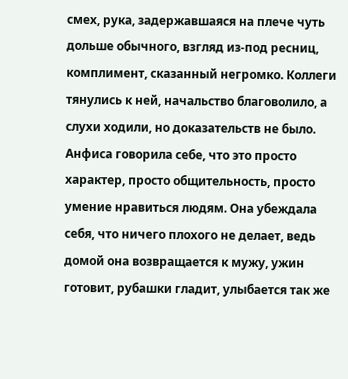смех, рука, задержавшаяся на плече чуть дольше обычного, взгляд из-под ресниц, комплимент, сказанный негромко. Коллеги тянулись к ней, начальство благоволило, а слухи ходили, но доказательств не было.
Анфиса говорила себе, что это просто характер, просто общительность, просто умение нравиться людям. Она убеждала себя, что ничего плохого не делает, ведь домой она возвращается к мужу, ужин готовит, рубашки гладит, улыбается так же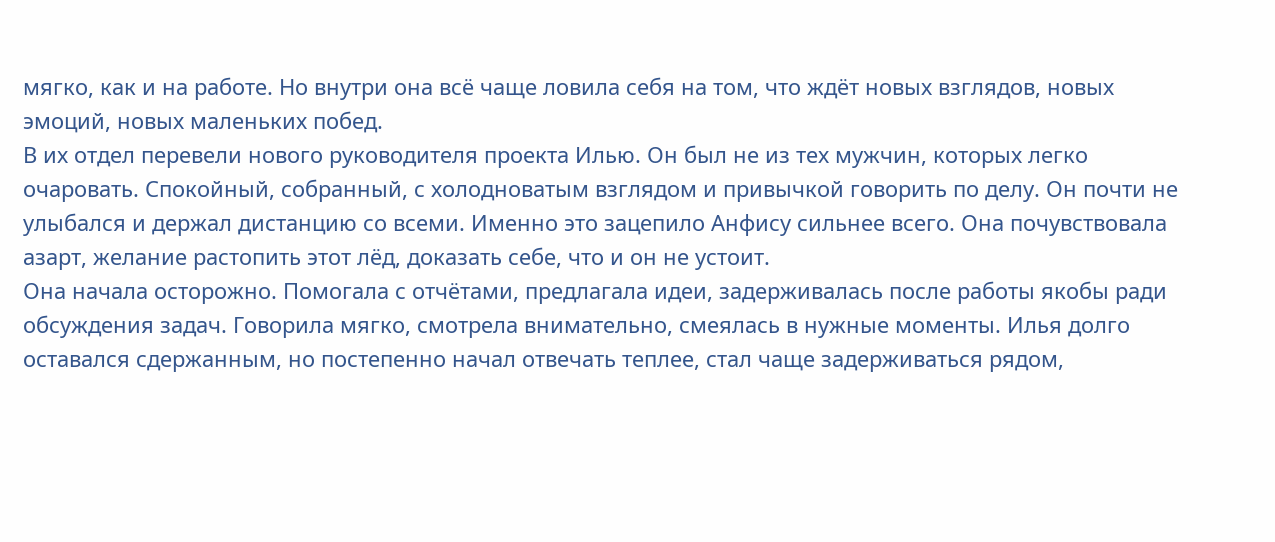мягко, как и на работе. Но внутри она всё чаще ловила себя на том, что ждёт новых взглядов, новых эмоций, новых маленьких побед.
В их отдел перевели нового руководителя проекта Илью. Он был не из тех мужчин, которых легко очаровать. Спокойный, собранный, с холодноватым взглядом и привычкой говорить по делу. Он почти не улыбался и держал дистанцию со всеми. Именно это зацепило Анфису сильнее всего. Она почувствовала азарт, желание растопить этот лёд, доказать себе, что и он не устоит.
Она начала осторожно. Помогала с отчётами, предлагала идеи, задерживалась после работы якобы ради обсуждения задач. Говорила мягко, смотрела внимательно, смеялась в нужные моменты. Илья долго оставался сдержанным, но постепенно начал отвечать теплее, стал чаще задерживаться рядом,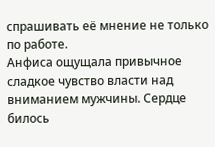спрашивать её мнение не только по работе.
Анфиса ощущала привычное сладкое чувство власти над вниманием мужчины. Сердце билось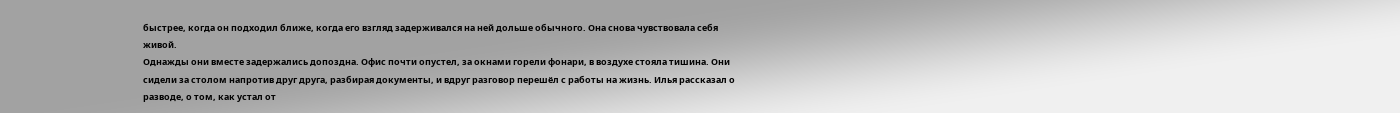быстрее, когда он подходил ближе, когда его взгляд задерживался на ней дольше обычного. Она снова чувствовала себя живой.
Однажды они вместе задержались допоздна. Офис почти опустел, за окнами горели фонари, в воздухе стояла тишина. Они сидели за столом напротив друг друга, разбирая документы, и вдруг разговор перешёл с работы на жизнь. Илья рассказал о разводе, о том, как устал от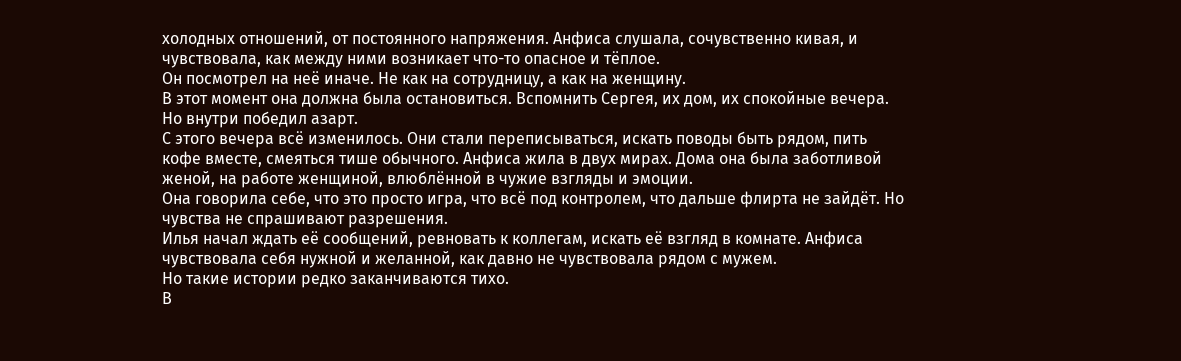холодных отношений, от постоянного напряжения. Анфиса слушала, сочувственно кивая, и чувствовала, как между ними возникает что-то опасное и тёплое.
Он посмотрел на неё иначе. Не как на сотрудницу, а как на женщину.
В этот момент она должна была остановиться. Вспомнить Сергея, их дом, их спокойные вечера. Но внутри победил азарт.
С этого вечера всё изменилось. Они стали переписываться, искать поводы быть рядом, пить кофе вместе, смеяться тише обычного. Анфиса жила в двух мирах. Дома она была заботливой женой, на работе женщиной, влюблённой в чужие взгляды и эмоции.
Она говорила себе, что это просто игра, что всё под контролем, что дальше флирта не зайдёт. Но чувства не спрашивают разрешения.
Илья начал ждать её сообщений, ревновать к коллегам, искать её взгляд в комнате. Анфиса чувствовала себя нужной и желанной, как давно не чувствовала рядом с мужем.
Но такие истории редко заканчиваются тихо.
В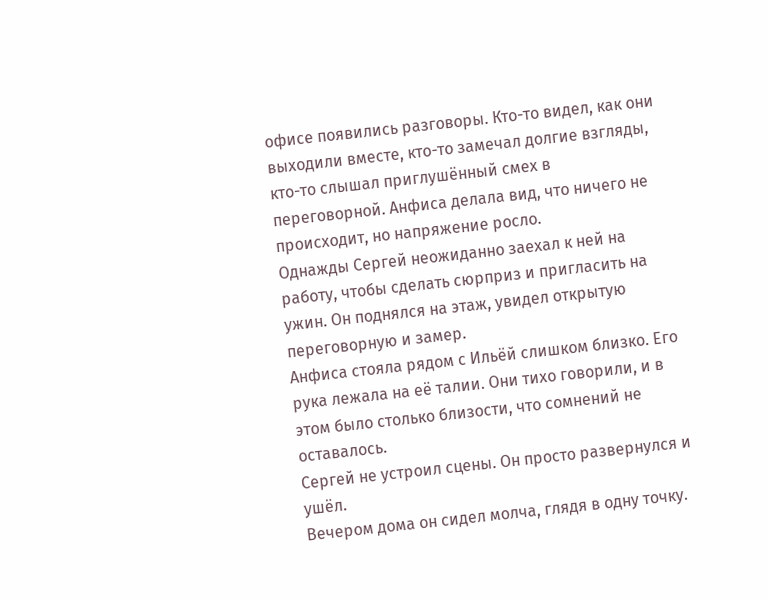офисе появились разговоры. Кто-то видел, как они выходили вместе, кто-то замечал долгие взгляды, кто-то слышал приглушённый смех в переговорной. Анфиса делала вид, что ничего не происходит, но напряжение росло.
Однажды Сергей неожиданно заехал к ней на работу, чтобы сделать сюрприз и пригласить на ужин. Он поднялся на этаж, увидел открытую переговорную и замер.
Анфиса стояла рядом с Ильёй слишком близко. Его рука лежала на её талии. Они тихо говорили, и в этом было столько близости, что сомнений не оставалось.
Сергей не устроил сцены. Он просто развернулся и ушёл.
Вечером дома он сидел молча, глядя в одну точку.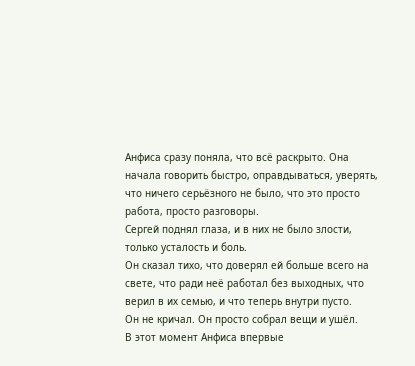Анфиса сразу поняла, что всё раскрыто. Она начала говорить быстро, оправдываться, уверять, что ничего серьёзного не было, что это просто работа, просто разговоры.
Сергей поднял глаза, и в них не было злости, только усталость и боль.
Он сказал тихо, что доверял ей больше всего на свете, что ради неё работал без выходных, что верил в их семью, и что теперь внутри пусто.
Он не кричал. Он просто собрал вещи и ушёл.
В этот момент Анфиса впервые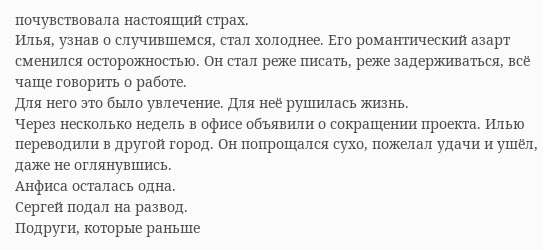почувствовала настоящий страх.
Илья, узнав о случившемся, стал холоднее. Его романтический азарт сменился осторожностью. Он стал реже писать, реже задерживаться, всё чаще говорить о работе.
Для него это было увлечение. Для неё рушилась жизнь.
Через несколько недель в офисе объявили о сокращении проекта. Илью переводили в другой город. Он попрощался сухо, пожелал удачи и ушёл, даже не оглянувшись.
Анфиса осталась одна.
Сергей подал на развод.
Подруги, которые раньше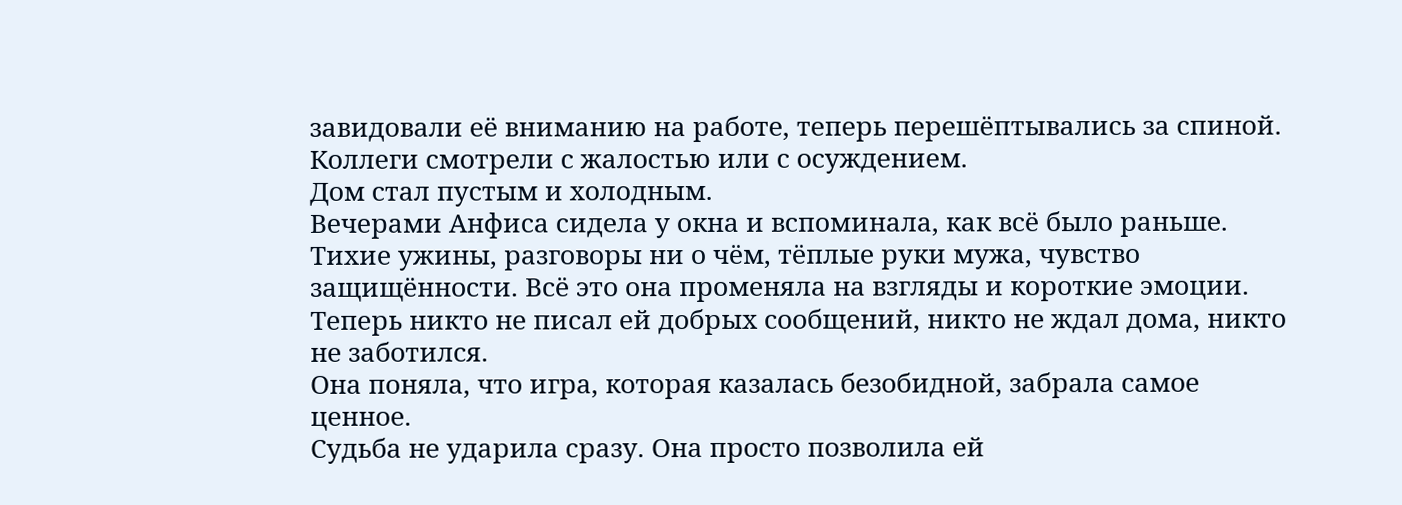завидовали её вниманию на работе, теперь перешёптывались за спиной. Коллеги смотрели с жалостью или с осуждением.
Дом стал пустым и холодным.
Вечерами Анфиса сидела у окна и вспоминала, как всё было раньше. Тихие ужины, разговоры ни о чём, тёплые руки мужа, чувство защищённости. Всё это она променяла на взгляды и короткие эмоции.
Теперь никто не писал ей добрых сообщений, никто не ждал дома, никто не заботился.
Она поняла, что игра, которая казалась безобидной, забрала самое ценное.
Судьба не ударила сразу. Она просто позволила ей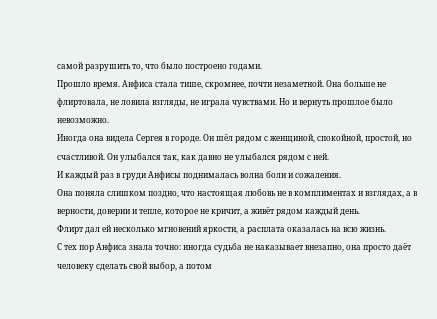самой разрушить то, что было построено годами.
Прошло время. Анфиса стала тише, скромнее, почти незаметной. Она больше не флиртовала, не ловила взгляды, не играла чувствами. Но и вернуть прошлое было невозможно.
Иногда она видела Сергея в городе. Он шёл рядом с женщиной, спокойной, простой, но счастливой. Он улыбался так, как давно не улыбался рядом с ней.
И каждый раз в груди Анфисы поднималась волна боли и сожаления.
Она поняла слишком поздно, что настоящая любовь не в комплиментах и взглядах, а в верности, доверии и тепле, которое не кричит, а живёт рядом каждый день.
Флирт дал ей несколько мгновений яркости, а расплата оказалась на всю жизнь.
С тех пор Анфиса знала точно: иногда судьба не наказывает внезапно, она просто даёт человеку сделать свой выбор, а потом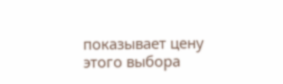показывает цену этого выбора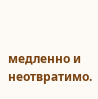медленно и неотвратимо.